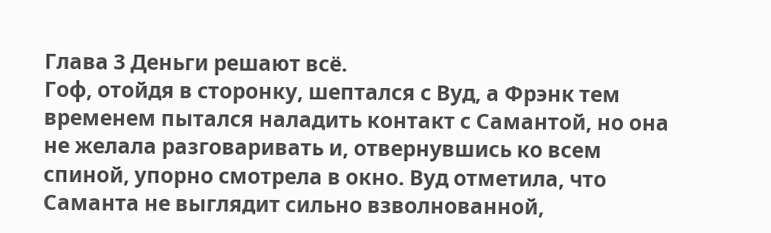Глава 3 Деньги решают всё.
Гоф, отойдя в сторонку, шептался с Вуд, а Фрэнк тем временем пытался наладить контакт с Самантой, но она не желала разговаривать и, отвернувшись ко всем спиной, упорно смотрела в окно. Вуд отметила, что Саманта не выглядит сильно взволнованной,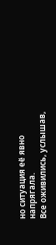но ситуация её явно напрягала.
Все оживились, услышав,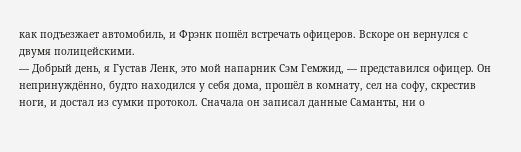как подъезжает автомобиль, и Фрэнк пошёл встречать офицеров. Вскоре он вернулся с двумя полицейскими.
— Добрый день, я Густав Ленк, это мой напарник Сэм Гемжид, — представился офицер. Он непринуждённо, будто находился у себя дома, прошёл в комнату, сел на софу, скрестив ноги, и достал из сумки протокол. Сначала он записал данные Саманты, ни о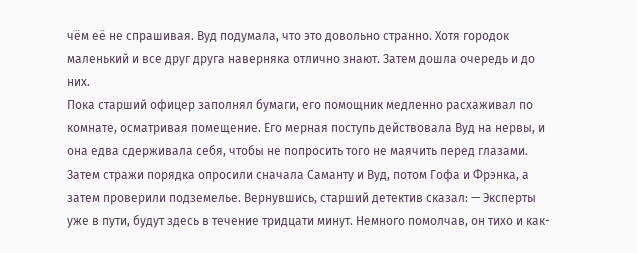чём её не спрашивая. Вуд подумала, что это довольно странно. Хотя городок маленький и все друг друга наверняка отлично знают. Затем дошла очередь и до них.
Пока старший офицер заполнял бумаги, его помощник медленно расхаживал по комнате, осматривая помещение. Его мерная поступь действовала Вуд на нервы, и она едва сдерживала себя, чтобы не попросить того не маячить перед глазами. Затем стражи порядка опросили сначала Саманту и Вуд, потом Гофа и Фрэнка, а затем проверили подземелье. Вернувшись, старший детектив сказал: — Эксперты уже в пути, будут здесь в течение тридцати минут. Немного помолчав, он тихо и как-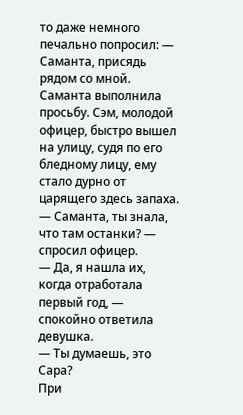то даже немного печально попросил: — Саманта, присядь рядом со мной.
Саманта выполнила просьбу. Сэм, молодой офицер, быстро вышел на улицу, судя по его бледному лицу, ему стало дурно от царящего здесь запаха.
— Саманта, ты знала, что там останки? — спросил офицер.
— Да, я нашла их, когда отработала первый год, — спокойно ответила девушка.
— Ты думаешь, это Сара?
При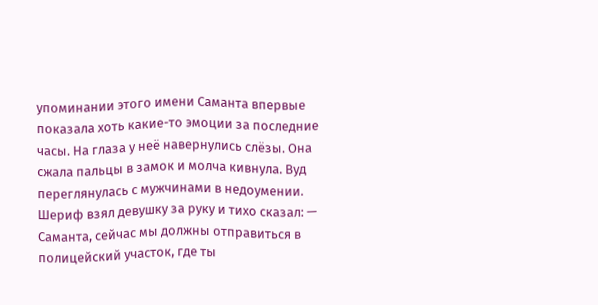упоминании этого имени Саманта впервые показала хоть какие-то эмоции за последние часы. На глаза у неё навернулись слёзы. Она сжала пальцы в замок и молча кивнула. Вуд переглянулась с мужчинами в недоумении.
Шериф взял девушку за руку и тихо сказал: — Саманта, сейчас мы должны отправиться в полицейский участок, где ты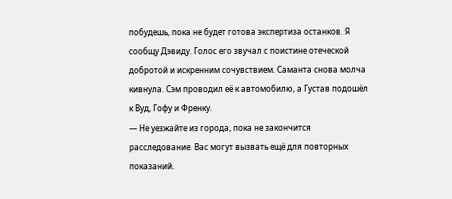побудешь, пока не будет готова экспертиза останков. Я сообщу Дэвиду. Голос его звучал с поистине отеческой добротой и искренним сочувствием. Саманта снова молча кивнула. Сэм проводил её к автомобилю, а Густав подошёл к Вуд, Гофу и Френку.
— Не уезжайте из города, пока не закончится расследование. Вас могут вызвать ещё для повторных показаний.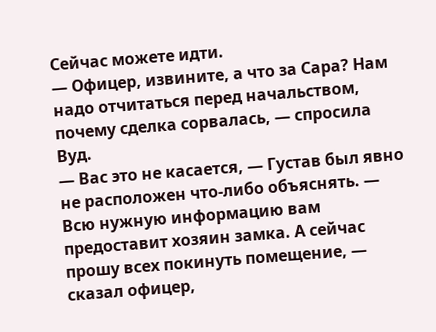Сейчас можете идти.
— Офицер, извините, а что за Сара? Нам надо отчитаться перед начальством, почему сделка сорвалась, — спросила Вуд.
— Вас это не касается, — Густав был явно не расположен что-либо объяснять. — Всю нужную информацию вам предоставит хозяин замка. А сейчас прошу всех покинуть помещение, — сказал офицер,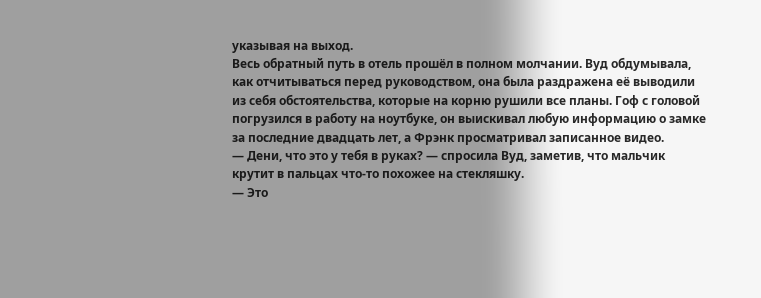указывая на выход.
Весь обратный путь в отель прошёл в полном молчании. Вуд обдумывала, как отчитываться перед руководством, она была раздражена её выводили из себя обстоятельства, которые на корню рушили все планы. Гоф с головой погрузился в работу на ноутбуке, он выискивал любую информацию о замке за последние двадцать лет, а Фрэнк просматривал записанное видео.
— Дени, что это у тебя в руках? — спросила Вуд, заметив, что мальчик крутит в пальцах что-то похожее на стекляшку.
— Это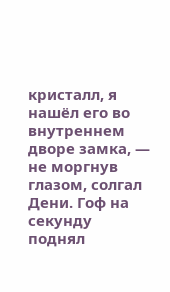кристалл, я нашёл его во внутреннем дворе замка, — не моргнув глазом, солгал Дени. Гоф на секунду поднял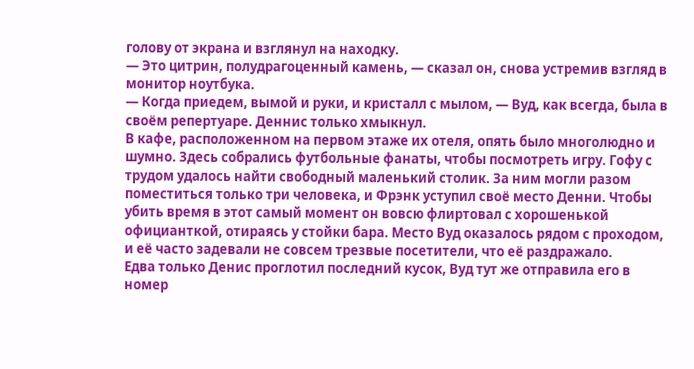голову от экрана и взглянул на находку.
— Это цитрин, полудрагоценный камень, — сказал он, снова устремив взгляд в монитор ноутбука.
— Когда приедем, вымой и руки, и кристалл с мылом, — Вуд, как всегда, была в своём репертуаре. Деннис только хмыкнул.
В кафе, расположенном на первом этаже их отеля, опять было многолюдно и шумно. Здесь собрались футбольные фанаты, чтобы посмотреть игру. Гофу с трудом удалось найти свободный маленький столик. За ним могли разом поместиться только три человека, и Фрэнк уступил своё место Денни. Чтобы убить время в этот самый момент он вовсю флиртовал с хорошенькой официанткой, отираясь у стойки бара. Место Вуд оказалось рядом с проходом, и её часто задевали не совсем трезвые посетители, что её раздражало.
Едва только Денис проглотил последний кусок, Вуд тут же отправила его в номер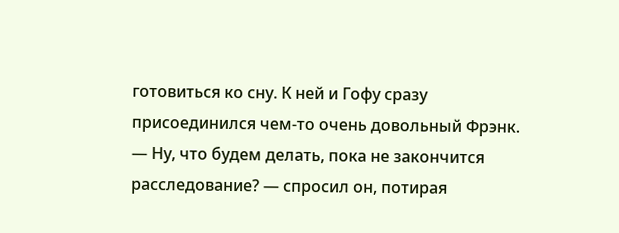готовиться ко сну. К ней и Гофу сразу присоединился чем-то очень довольный Фрэнк.
— Ну, что будем делать, пока не закончится расследование? — спросил он, потирая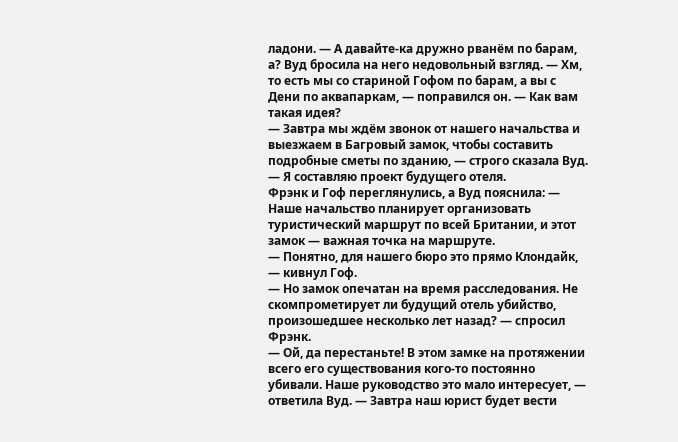ладони. — А давайте-ка дружно рванём по барам, а? Вуд бросила на него недовольный взгляд. — Хм, то есть мы со стариной Гофом по барам, а вы с Дени по аквапаркам, — поправился он. — Как вам такая идея?
— Завтра мы ждём звонок от нашего начальства и выезжаем в Багровый замок, чтобы составить подробные сметы по зданию, — строго сказала Вуд. — Я составляю проект будущего отеля.
Фрэнк и Гоф переглянулись, а Вуд пояснила: — Наше начальство планирует организовать туристический маршрут по всей Британии, и этот замок — важная точка на маршруте.
— Понятно, для нашего бюро это прямо Клондайк, — кивнул Гоф.
— Но замок опечатан на время расследования. Не скомпрометирует ли будущий отель убийство, произошедшее несколько лет назад? — спросил Фрэнк.
— Ой, да перестаньте! В этом замке на протяжении всего его существования кого-то постоянно убивали. Наше руководство это мало интересует, — ответила Вуд. — Завтра наш юрист будет вести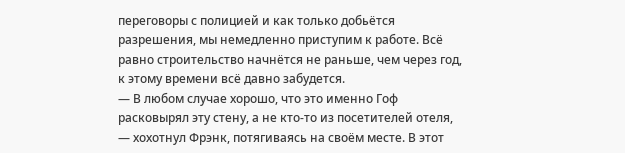переговоры с полицией и как только добьётся разрешения, мы немедленно приступим к работе. Всё равно строительство начнётся не раньше, чем через год, к этому времени всё давно забудется.
— В любом случае хорошо, что это именно Гоф расковырял эту стену, а не кто-то из посетителей отеля, — хохотнул Фрэнк, потягиваясь на своём месте. В этот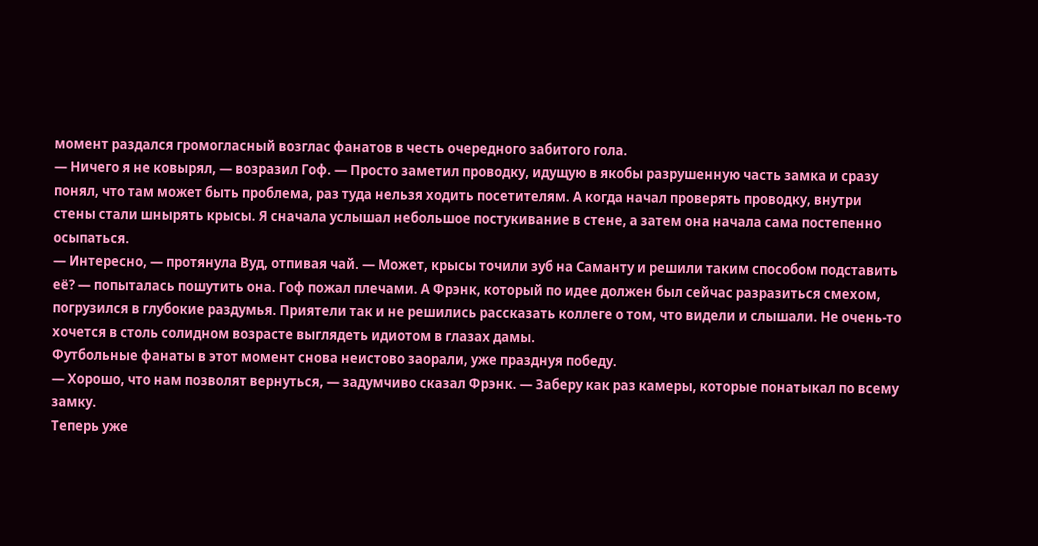момент раздался громогласный возглас фанатов в честь очередного забитого гола.
— Ничего я не ковырял, — возразил Гоф. — Просто заметил проводку, идущую в якобы разрушенную часть замка и сразу понял, что там может быть проблема, раз туда нельзя ходить посетителям. А когда начал проверять проводку, внутри стены стали шнырять крысы. Я сначала услышал небольшое постукивание в стене, а затем она начала сама постепенно осыпаться.
— Интересно, — протянула Вуд, отпивая чай. — Может, крысы точили зуб на Саманту и решили таким способом подставить её? — попыталась пошутить она. Гоф пожал плечами. А Фрэнк, который по идее должен был сейчас разразиться смехом, погрузился в глубокие раздумья. Приятели так и не решились рассказать коллеге о том, что видели и слышали. Не очень-то хочется в столь солидном возрасте выглядеть идиотом в глазах дамы.
Футбольные фанаты в этот момент снова неистово заорали, уже празднуя победу.
— Хорошо, что нам позволят вернуться, — задумчиво сказал Фрэнк. — Заберу как раз камеры, которые понатыкал по всему замку.
Теперь уже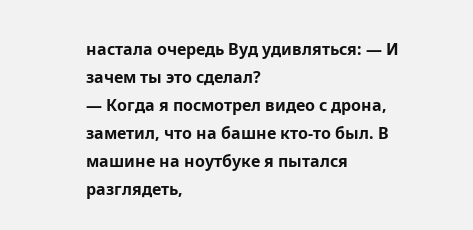настала очередь Вуд удивляться: — И зачем ты это сделал?
— Когда я посмотрел видео с дрона, заметил, что на башне кто-то был. В машине на ноутбуке я пытался разглядеть,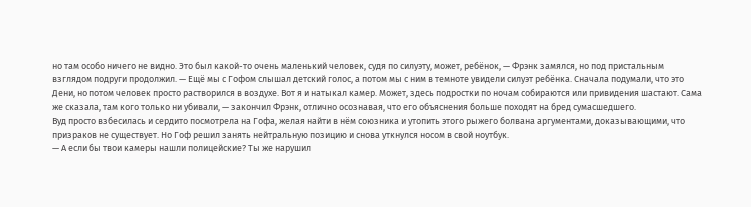но там особо ничего не видно. Это был какой-то очень маленький человек, судя по силуэту, может, ребёнок, — Фрэнк замялся, но под пристальным взглядом подруги продолжил. — Ещё мы с Гофом слышал детский голос, а потом мы с ним в темноте увидели силуэт ребёнка. Сначала подумали, что это Дени, но потом человек просто растворился в воздухе. Вот я и натыкал камер. Может, здесь подростки по ночам собираются или привидения шастают. Сама же сказала, там кого только ни убивали, — закончил Фрэнк, отлично осознавая, что его объяснения больше походят на бред сумасшедшего.
Вуд просто взбесилась и сердито посмотрела на Гофа, желая найти в нём союзника и утопить этого рыжего болвана аргументами, доказывающими, что призраков не существует. Но Гоф решил занять нейтральную позицию и снова уткнулся носом в свой ноутбук.
— А если бы твои камеры нашли полицейские? Ты же нарушил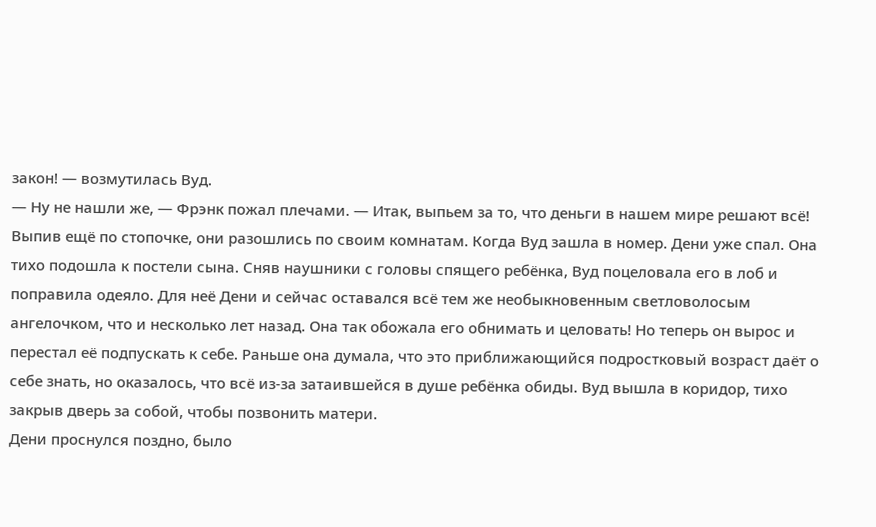закон! — возмутилась Вуд.
— Ну не нашли же, — Фрэнк пожал плечами. — Итак, выпьем за то, что деньги в нашем мире решают всё!
Выпив ещё по стопочке, они разошлись по своим комнатам. Когда Вуд зашла в номер. Дени уже спал. Она тихо подошла к постели сына. Сняв наушники с головы спящего ребёнка, Вуд поцеловала его в лоб и поправила одеяло. Для неё Дени и сейчас оставался всё тем же необыкновенным светловолосым ангелочком, что и несколько лет назад. Она так обожала его обнимать и целовать! Но теперь он вырос и перестал её подпускать к себе. Раньше она думала, что это приближающийся подростковый возраст даёт о себе знать, но оказалось, что всё из-за затаившейся в душе ребёнка обиды. Вуд вышла в коридор, тихо закрыв дверь за собой, чтобы позвонить матери.
Дени проснулся поздно, было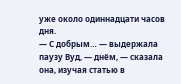уже около одиннадцати часов дня.
— С добрым… — выдержала паузу Вуд, — днём, — сказала она, изучая статью в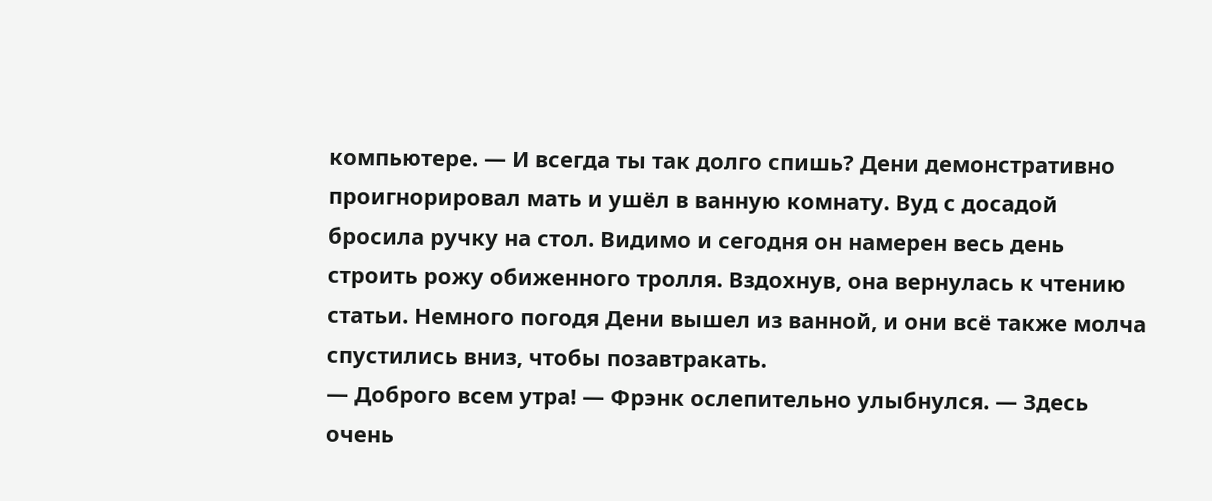компьютере. — И всегда ты так долго спишь? Дени демонстративно проигнорировал мать и ушёл в ванную комнату. Вуд с досадой бросила ручку на стол. Видимо и сегодня он намерен весь день строить рожу обиженного тролля. Вздохнув, она вернулась к чтению статьи. Немного погодя Дени вышел из ванной, и они всё также молча спустились вниз, чтобы позавтракать.
— Доброго всем утра! — Фрэнк ослепительно улыбнулся. — Здесь очень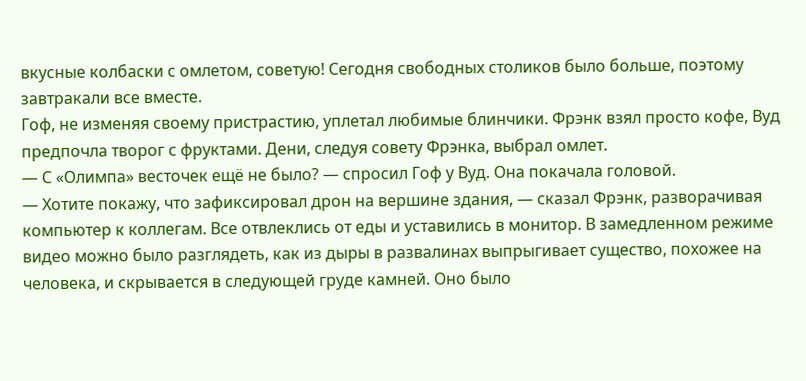вкусные колбаски с омлетом, советую! Сегодня свободных столиков было больше, поэтому завтракали все вместе.
Гоф, не изменяя своему пристрастию, уплетал любимые блинчики. Фрэнк взял просто кофе, Вуд предпочла творог с фруктами. Дени, следуя совету Фрэнка, выбрал омлет.
— С «Олимпа» весточек ещё не было? — спросил Гоф у Вуд. Она покачала головой.
— Хотите покажу, что зафиксировал дрон на вершине здания, — сказал Фрэнк, разворачивая компьютер к коллегам. Все отвлеклись от еды и уставились в монитор. В замедленном режиме видео можно было разглядеть, как из дыры в развалинах выпрыгивает существо, похожее на человека, и скрывается в следующей груде камней. Оно было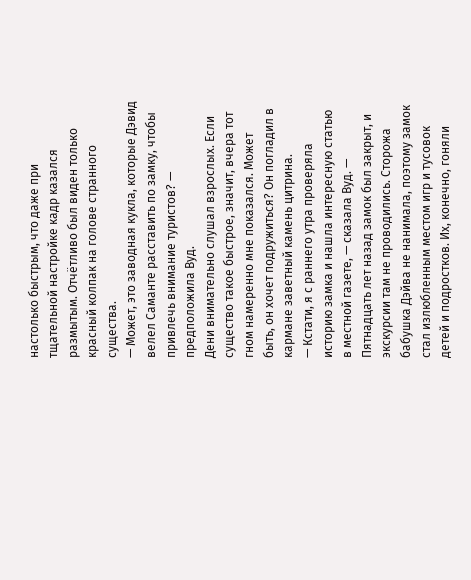настолько быстрым, что даже при тщательной настройке кадр казался размытым. Отчётливо был виден только красный колпак на голове странного существа.
— Может, это заводная кукла, которые Дэвид велел Саманте расставить по замку, чтобы привлечь внимание туристов? — предположила Вуд.
Дени внимательно слушал взрослых. Если существо такое быстрое, значит, вчера тот гном намеренно мне показался. Может быть, он хочет подружиться? Он погладил в кармане заветный камень цитрина.
— Кстати, я с раннего утра проверяла историю замка и нашла интересную статью в местной газете, — сказала Вуд. — Пятнадцать лет назад замок был закрыт, и экскурсии там не проводились. Сторожа бабушка Дэйва не нанимала, поэтому замок стал излюбленным местом игр и тусовок детей и подростков. Их, конечно, гоняли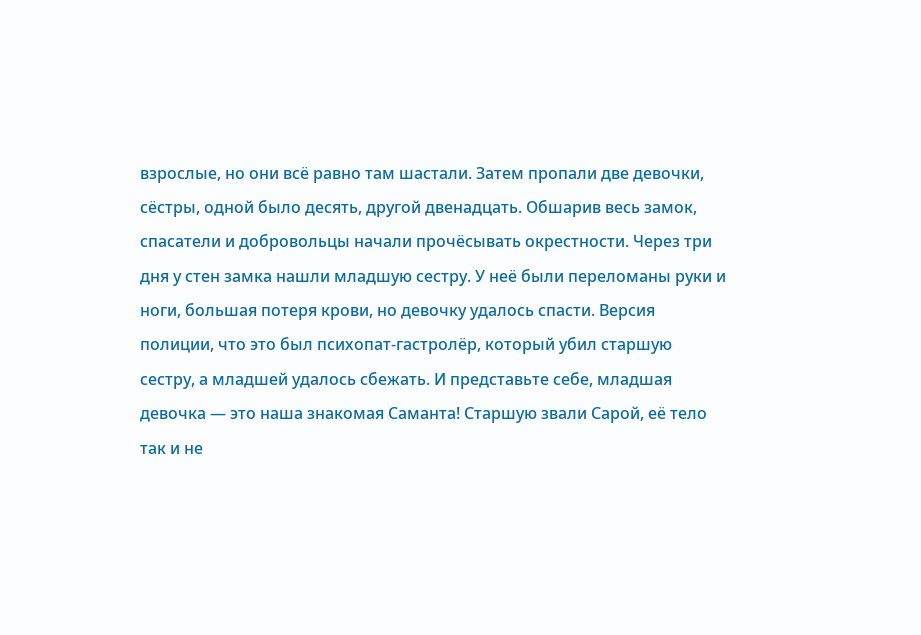взрослые, но они всё равно там шастали. Затем пропали две девочки, сёстры, одной было десять, другой двенадцать. Обшарив весь замок, спасатели и добровольцы начали прочёсывать окрестности. Через три дня у стен замка нашли младшую сестру. У неё были переломаны руки и ноги, большая потеря крови, но девочку удалось спасти. Версия полиции, что это был психопат-гастролёр, который убил старшую сестру, а младшей удалось сбежать. И представьте себе, младшая девочка — это наша знакомая Саманта! Старшую звали Сарой, её тело так и не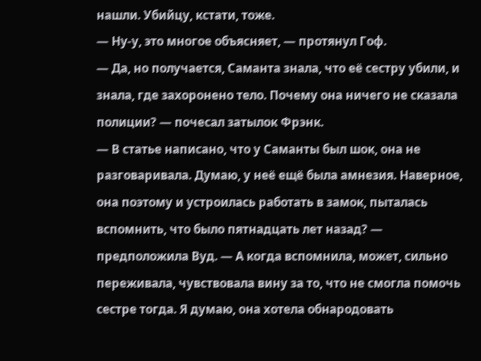нашли. Убийцу, кстати, тоже.
— Ну-у, это многое объясняет, — протянул Гоф.
— Да, но получается, Саманта знала, что её сестру убили, и знала, где захоронено тело. Почему она ничего не сказала полиции? — почесал затылок Фрэнк.
— В статье написано, что у Саманты был шок, она не разговаривала. Думаю, у неё ещё была амнезия. Наверное, она поэтому и устроилась работать в замок, пыталась вспомнить, что было пятнадцать лет назад? — предположила Вуд. — А когда вспомнила, может, сильно переживала, чувствовала вину за то, что не смогла помочь сестре тогда. Я думаю, она хотела обнародовать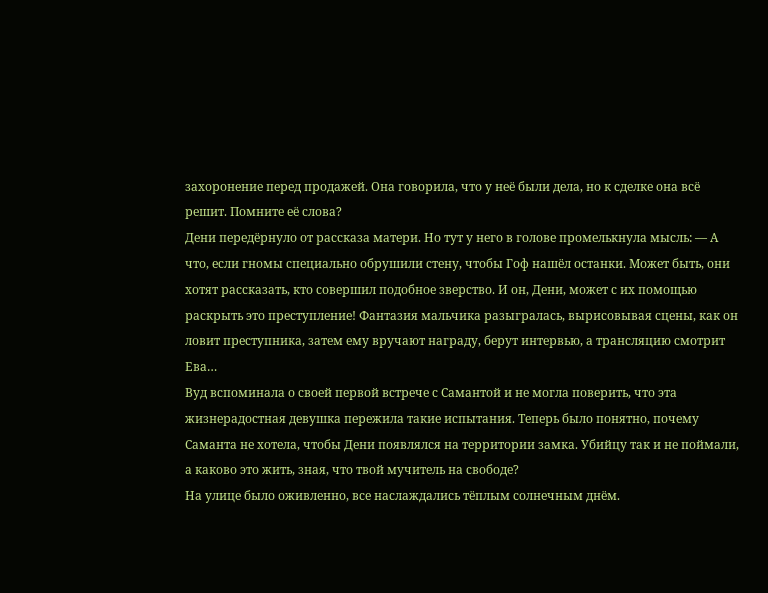захоронение перед продажей. Она говорила, что у неё были дела, но к сделке она всё решит. Помните её слова?
Дени передёрнуло от рассказа матери. Но тут у него в голове промелькнула мысль: — А что, если гномы специально обрушили стену, чтобы Гоф нашёл останки. Может быть, они хотят рассказать, кто совершил подобное зверство. И он, Дени, может с их помощью раскрыть это преступление! Фантазия мальчика разыгралась, вырисовывая сцены, как он ловит преступника, затем ему вручают награду, берут интервью, а трансляцию смотрит Ева…
Вуд вспоминала о своей первой встрече с Самантой и не могла поверить, что эта жизнерадостная девушка пережила такие испытания. Теперь было понятно, почему Саманта не хотела, чтобы Дени появлялся на территории замка. Убийцу так и не поймали, а каково это жить, зная, что твой мучитель на свободе?
На улице было оживленно, все наслаждались тёплым солнечным днём.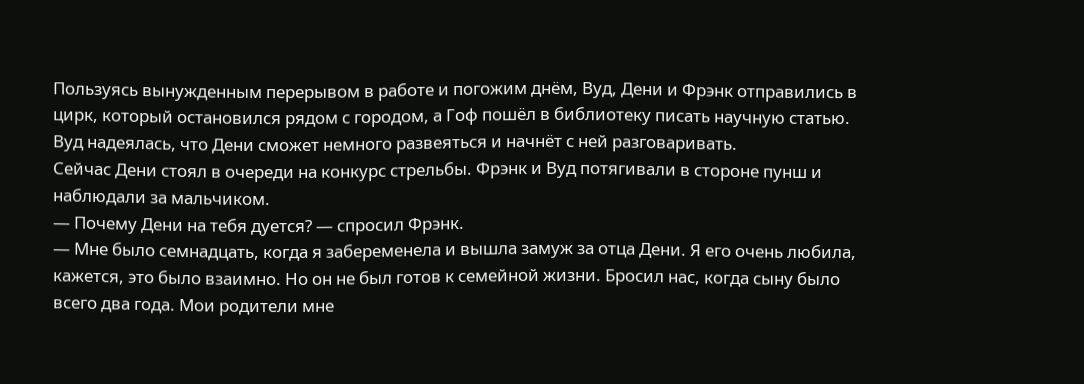Пользуясь вынужденным перерывом в работе и погожим днём, Вуд, Дени и Фрэнк отправились в цирк, который остановился рядом с городом, а Гоф пошёл в библиотеку писать научную статью. Вуд надеялась, что Дени сможет немного развеяться и начнёт с ней разговаривать.
Сейчас Дени стоял в очереди на конкурс стрельбы. Фрэнк и Вуд потягивали в стороне пунш и наблюдали за мальчиком.
— Почему Дени на тебя дуется? — спросил Фрэнк.
— Мне было семнадцать, когда я забеременела и вышла замуж за отца Дени. Я его очень любила, кажется, это было взаимно. Но он не был готов к семейной жизни. Бросил нас, когда сыну было всего два года. Мои родители мне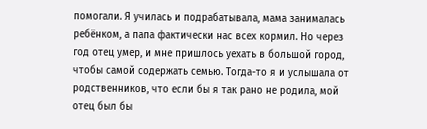помогали. Я училась и подрабатывала, мама занималась ребёнком, а папа фактически нас всех кормил. Но через год отец умер, и мне пришлось уехать в большой город, чтобы самой содержать семью. Тогда-то я и услышала от родственников, что если бы я так рано не родила, мой отец был бы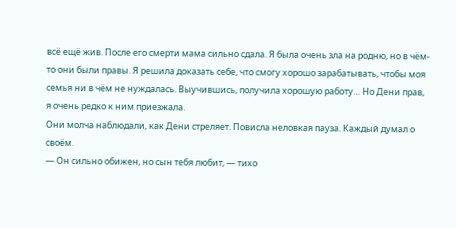всё ещё жив. После его смерти мама сильно сдала. Я была очень зла на родню, но в чём-то они были правы. Я решила доказать себе, что смогу хорошо зарабатывать, чтобы моя семья ни в чём не нуждалась. Выучившись, получила хорошую работу… Но Дени прав, я очень редко к ним приезжала.
Они молча наблюдали, как Дени стреляет. Повисла неловкая пауза. Каждый думал о своём.
— Он сильно обижен, но сын тебя любит, — тихо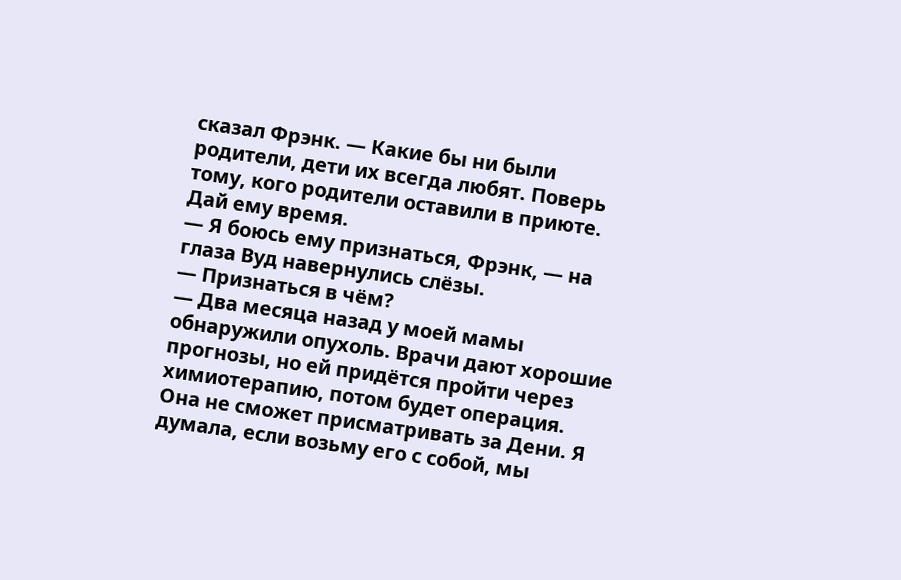сказал Фрэнк. — Какие бы ни были родители, дети их всегда любят. Поверь тому, кого родители оставили в приюте. Дай ему время.
— Я боюсь ему признаться, Фрэнк, — на глаза Вуд навернулись слёзы.
— Признаться в чём?
— Два месяца назад у моей мамы обнаружили опухоль. Врачи дают хорошие прогнозы, но ей придётся пройти через химиотерапию, потом будет операция. Она не сможет присматривать за Дени. Я думала, если возьму его с собой, мы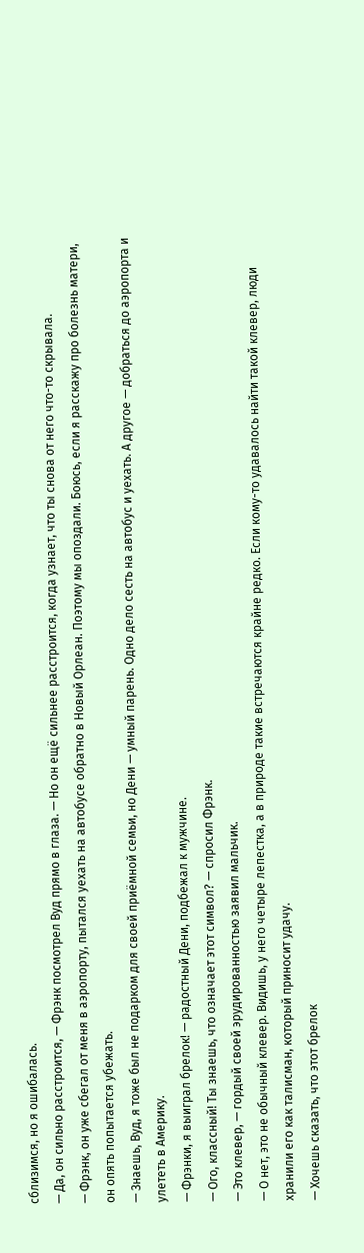сблизимся, но я ошибалась.
— Да, он сильно расстроится, — Фрэнк посмотрел Вуд прямо в глаза. — Но он ещё сильнее расстроится, когда узнает, что ты снова от него что-то скрывала.
— Фрэнк, он уже сбегал от меня в аэропорту, пытался уехать на автобусе обратно в Новый Орлеан. Поэтому мы опоздали. Боюсь, если я расскажу про болезнь матери, он опять попытается убежать.
— Знаешь, Вуд, я тоже был не подарком для своей приёмной семьи, но Дени — умный парень. Одно дело сесть на автобус и уехать. А другое — добраться до аэропорта и улететь в Америку.
— Фрэнки, я выиграл брелок! — радостный Дени, подбежал к мужчине.
— Ого, классный! Ты знаешь, что означает этот символ? — спросил Фрэнк.
— Это клевер, — гордый своей эрудированностью заявил мальчик.
— О нет, это не обычный клевер. Видишь, у него четыре лепестка, а в природе такие встречаются крайне редко. Если кому-то удавалось найти такой клевер, люди хранили его как талисман, который приносит удачу.
— Хочешь сказать, что этот брелок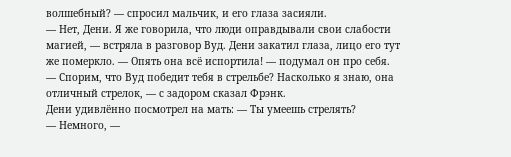волшебный? — спросил мальчик, и его глаза засияли.
— Нет, Дени. Я же говорила, что люди оправдывали свои слабости магией, — встряла в разговор Вуд. Дени закатил глаза, лицо его тут же померкло. — Опять она всё испортила! — подумал он про себя.
— Спорим, что Вуд победит тебя в стрельбе? Насколько я знаю, она отличный стрелок, — с задором сказал Фрэнк.
Дени удивлённо посмотрел на мать: — Ты умеешь стрелять?
— Немного, —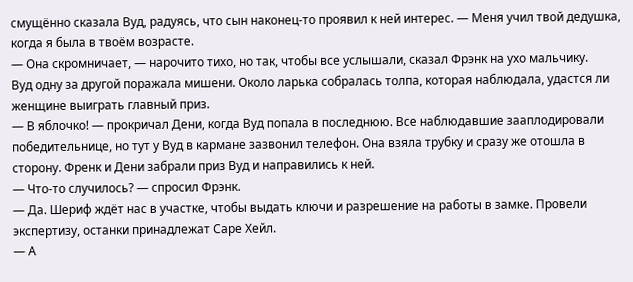смущённо сказала Вуд, радуясь, что сын наконец-то проявил к ней интерес. — Меня учил твой дедушка, когда я была в твоём возрасте.
— Она скромничает, — нарочито тихо, но так, чтобы все услышали, сказал Фрэнк на ухо мальчику.
Вуд одну за другой поражала мишени. Около ларька собралась толпа, которая наблюдала, удастся ли женщине выиграть главный приз.
— В яблочко! — прокричал Дени, когда Вуд попала в последнюю. Все наблюдавшие зааплодировали победительнице, но тут у Вуд в кармане зазвонил телефон. Она взяла трубку и сразу же отошла в сторону. Френк и Дени забрали приз Вуд и направились к ней.
— Что-то случилось? — спросил Фрэнк.
— Да. Шериф ждёт нас в участке, чтобы выдать ключи и разрешение на работы в замке. Провели экспертизу, останки принадлежат Саре Хейл.
— А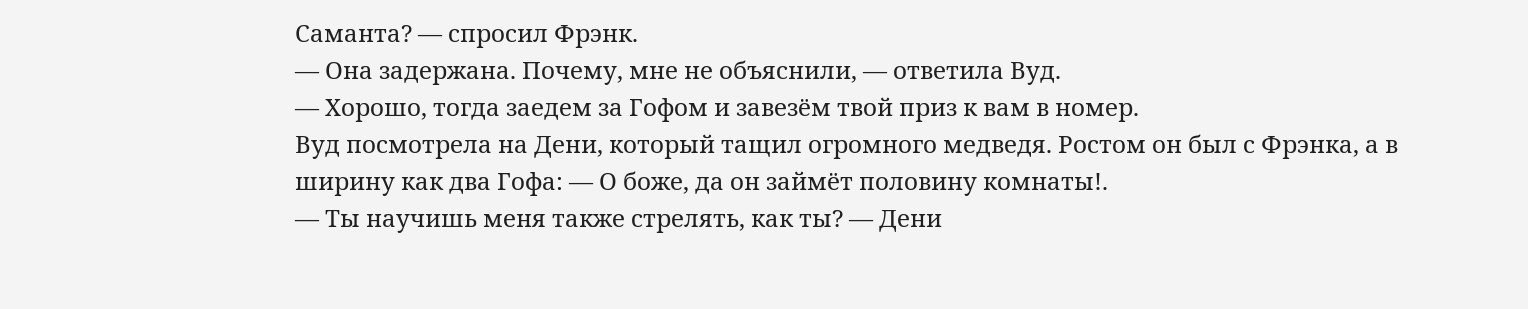Саманта? — спросил Фрэнк.
— Она задержана. Почему, мне не объяснили, — ответила Вуд.
— Хорошо, тогда заедем за Гофом и завезём твой приз к вам в номер.
Вуд посмотрела на Дени, который тащил огромного медведя. Ростом он был с Фрэнка, а в ширину как два Гофа: — О боже, да он займёт половину комнаты!.
— Ты научишь меня также стрелять, как ты? — Дени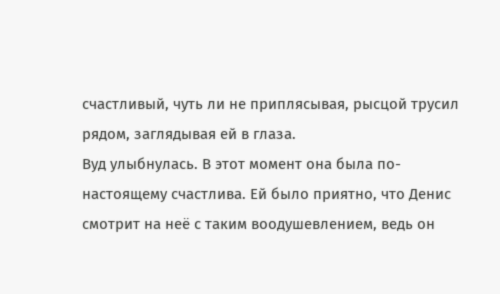счастливый, чуть ли не приплясывая, рысцой трусил рядом, заглядывая ей в глаза.
Вуд улыбнулась. В этот момент она была по-настоящему счастлива. Ей было приятно, что Денис смотрит на неё с таким воодушевлением, ведь он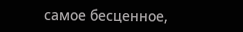самое бесценное,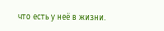что есть у неё в жизни.